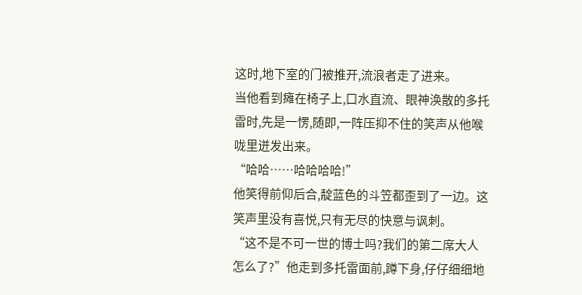这时,地下室的门被推开,流浪者走了进来。
当他看到瘫在椅子上,口水直流、眼神涣散的多托雷时,先是一愣,随即,一阵压抑不住的笑声从他喉咙里迸发出来。
“哈哈……哈哈哈哈!”
他笑得前仰后合,靛蓝色的斗笠都歪到了一边。这笑声里没有喜悦,只有无尽的快意与讽刺。
“这不是不可一世的博士吗?我们的第二席大人怎么了?”他走到多托雷面前,蹲下身,仔仔细细地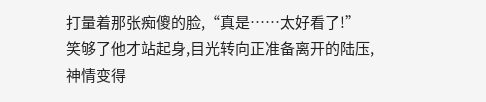打量着那张痴傻的脸,“真是……太好看了!”
笑够了他才站起身,目光转向正准备离开的陆压,神情变得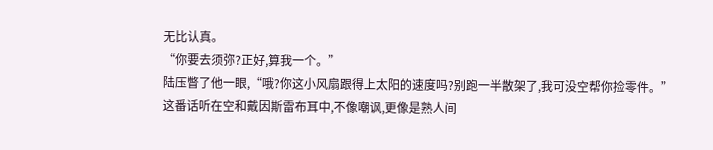无比认真。
“你要去须弥?正好,算我一个。”
陆压瞥了他一眼,“哦?你这小风扇跟得上太阳的速度吗?别跑一半散架了,我可没空帮你捡零件。”
这番话听在空和戴因斯雷布耳中,不像嘲讽,更像是熟人间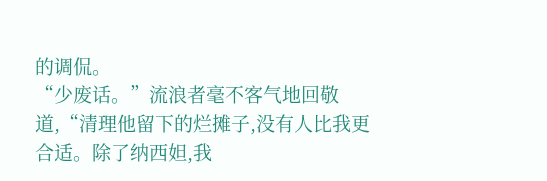的调侃。
“少废话。”流浪者毫不客气地回敬道,“清理他留下的烂摊子,没有人比我更合适。除了纳西妲,我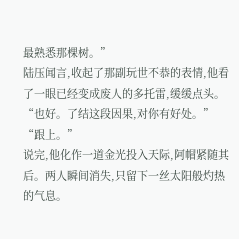最熟悉那棵树。”
陆压闻言,收起了那副玩世不恭的表情,他看了一眼已经变成废人的多托雷,缓缓点头。
“也好。了结这段因果,对你有好处。”
“跟上。”
说完,他化作一道金光投入天际,阿帽紧随其后。两人瞬间消失,只留下一丝太阳般灼热的气息。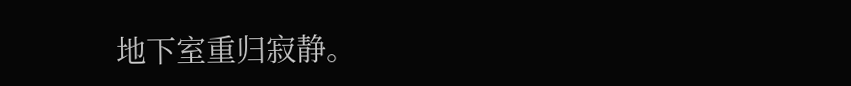地下室重归寂静。